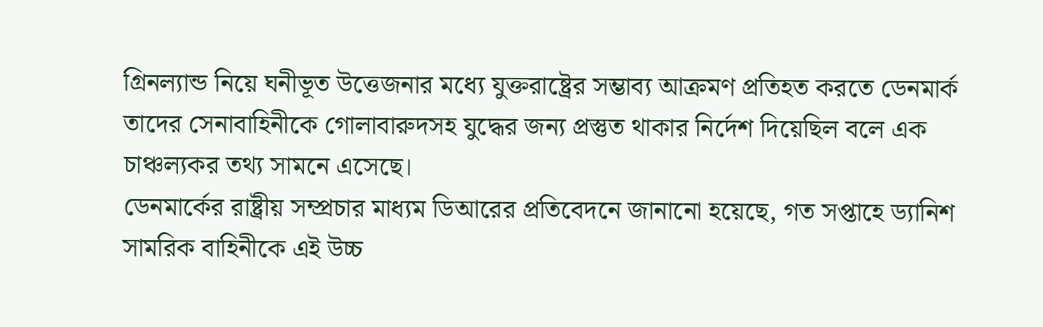গ্রিনল্যান্ড নিয়ে ঘনীভূত উত্তেজনার মধ্যে যুক্তরাষ্ট্রের সম্ভাব্য আক্রমণ প্রতিহত করতে ডেনমার্ক তাদের সেনাবাহিনীকে গোলাবারুদসহ যুদ্ধের জন্য প্রস্তুত থাকার নির্দেশ দিয়েছিল বলে এক চাঞ্চল্যকর তথ্য সামনে এসেছে।
ডেনমার্কের রাষ্ট্রীয় সম্প্রচার মাধ্যম ডিআরের প্রতিবেদনে জানানো হয়েছে, গত সপ্তাহে ড্যানিশ সামরিক বাহিনীকে এই উচ্চ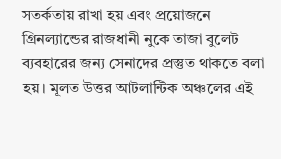সতর্কতায় রাখা হয় এবং প্রয়োজনে গ্রিনল্যান্ডের রাজধানী নুকে তাজা বুলেট ব্যবহারের জন্য সেনাদের প্রস্তুত থাকতে বলা হয়। মূলত উত্তর আটলান্টিক অঞ্চলের এই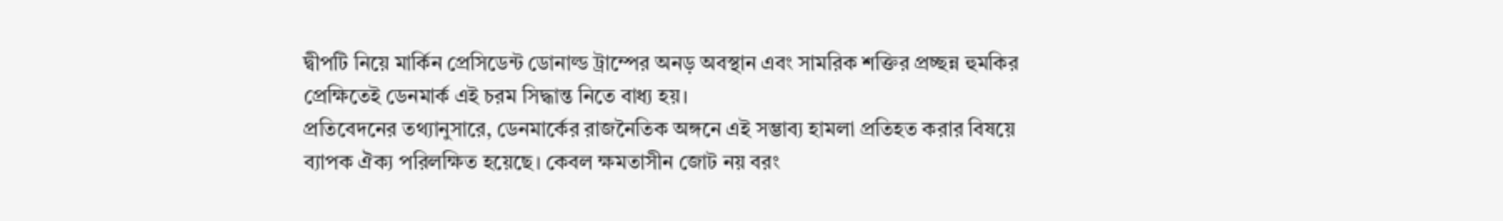দ্বীপটি নিয়ে মার্কিন প্রেসিডেন্ট ডোনাল্ড ট্রাম্পের অনড় অবস্থান এবং সামরিক শক্তির প্রচ্ছন্ন হুমকির প্রেক্ষিতেই ডেনমার্ক এই চরম সিদ্ধান্ত নিতে বাধ্য হয়।
প্রতিবেদনের তথ্যানুসারে, ডেনমার্কের রাজনৈতিক অঙ্গনে এই সম্ভাব্য হামলা প্রতিহত করার বিষয়ে ব্যাপক ঐক্য পরিলক্ষিত হয়েছে। কেবল ক্ষমতাসীন জোট নয় বরং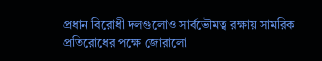প্রধান বিরোধী দলগুলোও সার্বভৌমত্ব রক্ষায় সামরিক প্রতিরোধের পক্ষে জোরালো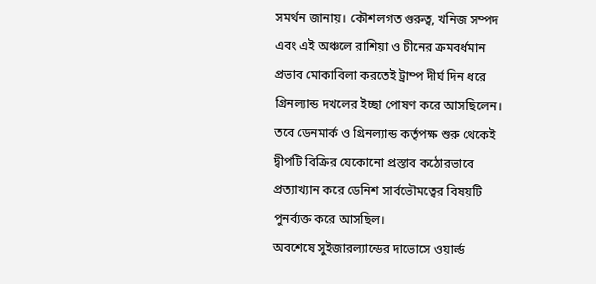সমর্থন জানায়। কৌশলগত গুরুত্ব, খনিজ সম্পদ এবং এই অঞ্চলে রাশিয়া ও চীনের ক্রমবর্ধমান প্রভাব মোকাবিলা করতেই ট্রাম্প দীর্ঘ দিন ধরে গ্রিনল্যান্ড দখলের ইচ্ছা পোষণ করে আসছিলেন। তবে ডেনমার্ক ও গ্রিনল্যান্ড কর্তৃপক্ষ শুরু থেকেই দ্বীপটি বিক্রির যেকোনো প্রস্তাব কঠোরভাবে প্রত্যাখ্যান করে ডেনিশ সার্বভৌমত্বের বিষয়টি পুনর্ব্যক্ত করে আসছিল।
অবশেষে সুইজারল্যান্ডের দাভোসে ওয়ার্ল্ড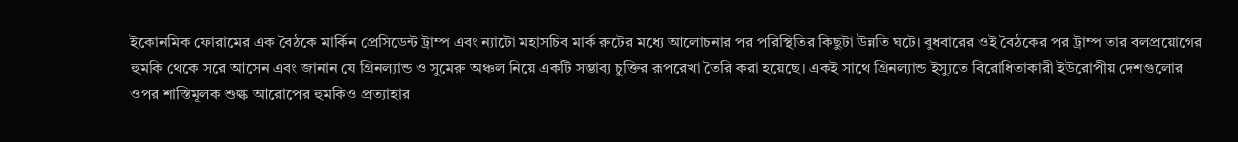ইকোনমিক ফোরামের এক বৈঠকে মার্কিন প্রেসিডেন্ট ট্রাম্প এবং ন্যাটো মহাসচিব মার্ক রুটের মধ্যে আলোচনার পর পরিস্থিতির কিছুটা উন্নতি ঘটে। বুধবারের ওই বৈঠকের পর ট্রাম্প তার বলপ্রয়োগের হুমকি থেকে সরে আসেন এবং জানান যে গ্রিনল্যান্ড ও সুমেরু অঞ্চল নিয়ে একটি সম্ভাব্য চুক্তির রূপরেখা তৈরি করা হয়েছে। একই সাথে গ্রিনল্যান্ড ইস্যুতে বিরোধিতাকারী ইউরোপীয় দেশগুলোর ওপর শাস্তিমূলক শুল্ক আরোপের হুমকিও প্রত্যাহার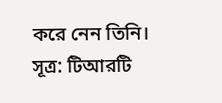করে নেন তিনি।
সূত্র: টিআরটি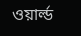ওয়ার্ল্ড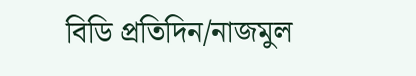বিডি প্রতিদিন/নাজমুল